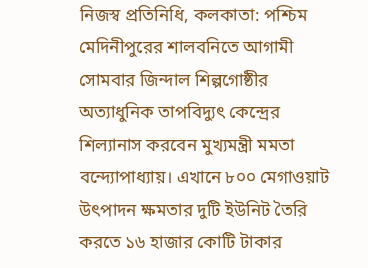নিজস্ব প্রতিনিধি, কলকাতা: পশ্চিম মেদিনীপুরের শালবনিতে আগামী সোমবার জিন্দাল শিল্পগোষ্ঠীর অত্যাধুনিক তাপবিদ্যুৎ কেন্দ্রের শিল্যানাস করবেন মুখ্যমন্ত্রী মমতা বন্দ্যোপাধ্যায়। এখানে ৮০০ মেগাওয়াট উৎপাদন ক্ষমতার দুটি ইউনিট তৈরি করতে ১৬ হাজার কোটি টাকার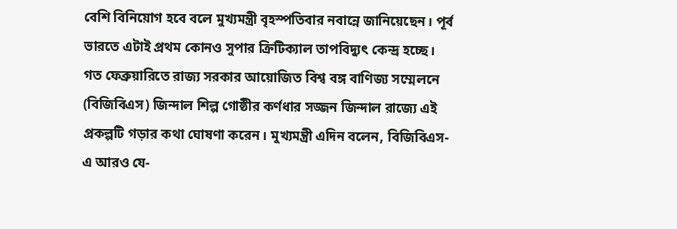বেশি বিনিয়োগ হবে বলে মুখ্যমন্ত্রী বৃহস্পতিবার নবান্নে জানিয়েছেন। পূর্ব ভারতে এটাই প্রথম কোনও সুপার ক্রিটিক্যাল তাপবিদ্যুৎ কেন্দ্র হচ্ছে।
গত ফেব্রুয়ারিতে রাজ্য সরকার আয়োজিত বিশ্ব বঙ্গ বাণিজ্য সম্মেলনে (বিজিবিএস) জিন্দাল শিল্প গোষ্ঠীর কর্ণধার সজ্জন জিন্দাল রাজ্যে এই প্রকল্পটি গড়ার কথা ঘোষণা করেন। মুখ্যমন্ত্রী এদিন বলেন, বিজিবিএস-এ আরও যে-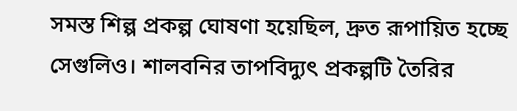সমস্ত শিল্প প্রকল্প ঘোষণা হয়েছিল, দ্রুত রূপায়িত হচ্ছে সেগুলিও। শালবনির তাপবিদ্যুৎ প্রকল্পটি তৈরির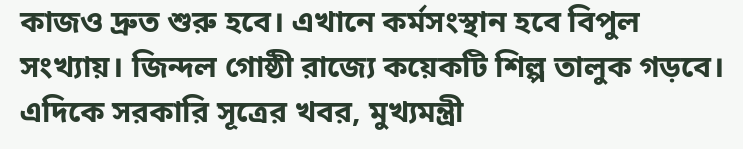কাজও দ্রুত শুরু হবে। এখানে কর্মসংস্থান হবে বিপুল সংখ্যায়। জিন্দল গোষ্ঠী রাজ্যে কয়েকটি শিল্প তালুক গড়বে।
এদিকে সরকারি সূত্রের খবর, মুখ্যমন্ত্রী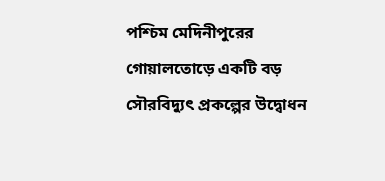পশ্চিম মেদিনীপুরের গোয়ালতোড়ে একটি বড় সৌরবিদ্যুৎ প্রকল্পের উদ্বোধন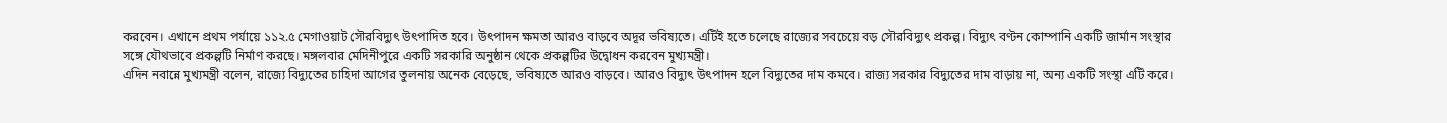করবেন। এখানে প্রথম পর্যায়ে ১১২.৫ মেগাওয়াট সৌরবিদ্যুৎ উৎপাদিত হবে। উৎপাদন ক্ষমতা আরও বাড়বে অদূর ভবিষ্যতে। এটিই হতে চলেছে রাজ্যের সবচেয়ে বড় সৌরবিদ্যুৎ প্রকল্প। বিদ্যুৎ বণ্টন কোম্পানি একটি জার্মান সংস্থার সঙ্গে যৌথভাবে প্রকল্পটি নির্মাণ করছে। মঙ্গলবার মেদিনীপুরে একটি সরকারি অনুষ্ঠান থেকে প্রকল্পটির উদ্বোধন করবেন মুখ্যমন্ত্রী।
এদিন নবান্নে মুখ্যমন্ত্রী বলেন, রাজ্যে বিদ্যুতের চাহিদা আগের তুলনায় অনেক বেড়েছে, ভবিষ্যতে আরও বাড়বে। আরও বিদ্যুৎ উৎপাদন হলে বিদ্যুতের দাম কমবে। রাজ্য সরকার বিদ্যুতের দাম বাড়ায় না, অন্য একটি সংস্থা এটি করে।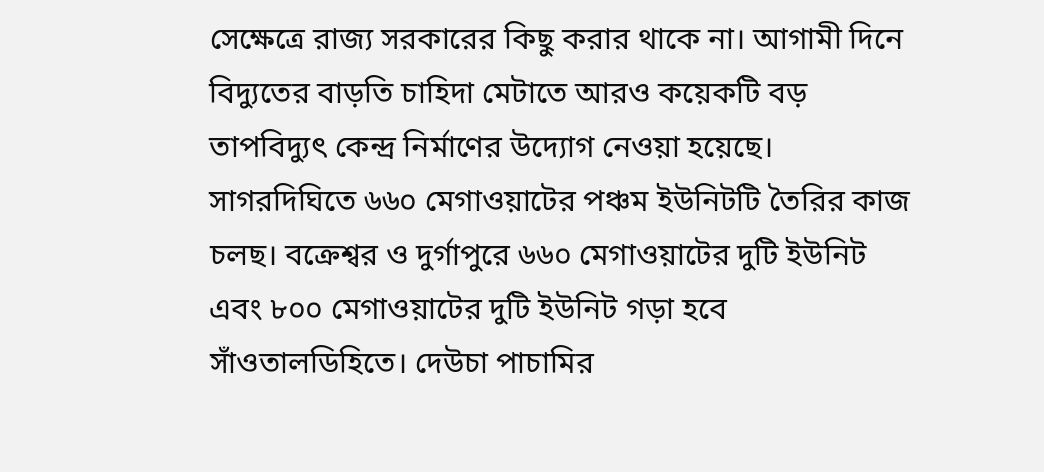সেক্ষেত্রে রাজ্য সরকারের কিছু করার থাকে না। আগামী দিনে বিদ্যুতের বাড়তি চাহিদা মেটাতে আরও কয়েকটি বড় তাপবিদ্যুৎ কেন্দ্র নির্মাণের উদ্যোগ নেওয়া হয়েছে। সাগরদিঘিতে ৬৬০ মেগাওয়াটের পঞ্চম ইউনিটটি তৈরির কাজ চলছ। বক্রেশ্বর ও দুর্গাপুরে ৬৬০ মেগাওয়াটের দুটি ইউনিট এবং ৮০০ মেগাওয়াটের দুটি ইউনিট গড়া হবে সাঁওতালডিহিতে। দেউচা পাচামির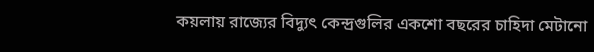কয়লায় রাজ্যের বিদ্যুৎ কেন্দ্রগুলির একশো বছরের চাহিদা মেটানো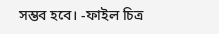সম্ভব হবে। -ফাইল চিত্র